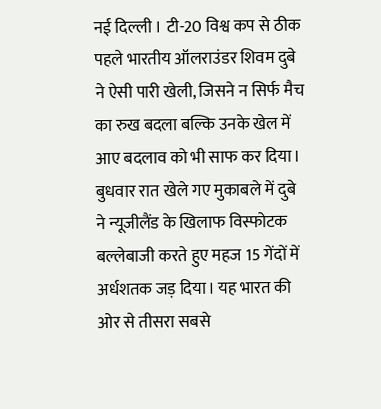नई दिल्ली । टी-20 विश्व कप से ठीक पहले भारतीय ऑलराउंडर शिवम दुबे ने ऐसी पारी खेली, जिसने न सिर्फ मैच का रुख बदला बल्कि उनके खेल में आए बदलाव को भी साफ कर दिया। बुधवार रात खेले गए मुकाबले में दुबे ने न्यूजीलैंड के खिलाफ विस्फोटक बल्लेबाजी करते हुए महज 15 गेंदों में अर्धशतक जड़ दिया। यह भारत की ओर से तीसरा सबसे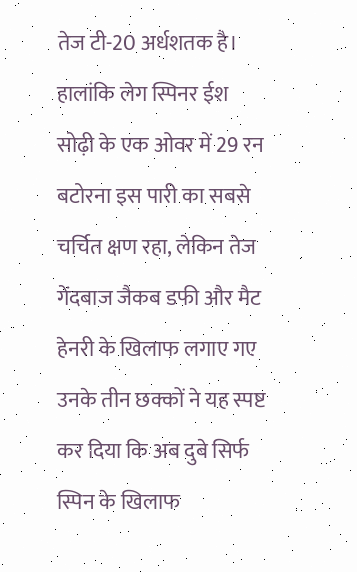तेज टी-20 अर्धशतक है। हालांकि लेग स्पिनर ईश सोढ़ी के एक ओवर में 29 रन बटोरना इस पारी का सबसे चर्चित क्षण रहा, लेकिन तेज गेंदबाज जैकब डफी और मैट हेनरी के खिलाफ लगाए गए उनके तीन छक्कों ने यह स्पष्ट कर दिया कि अब दुबे सिर्फ स्पिन के खिलाफ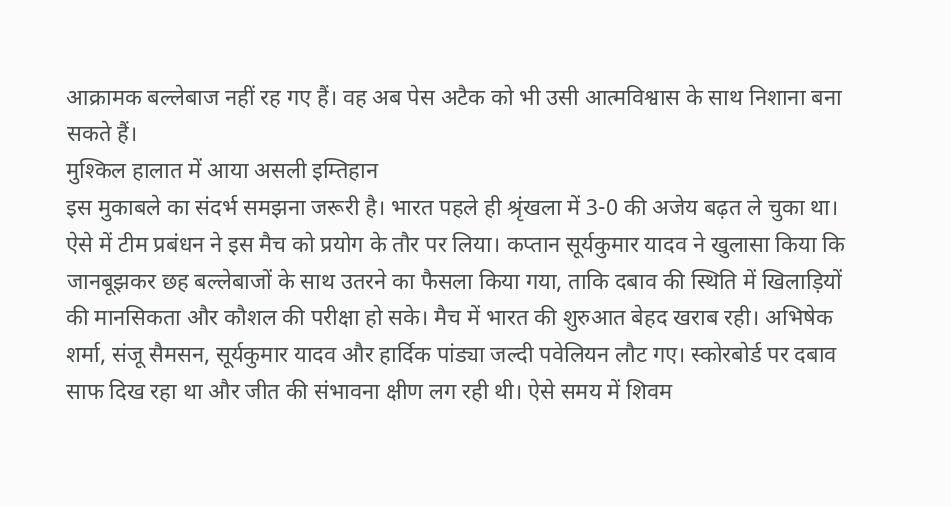आक्रामक बल्लेबाज नहीं रह गए हैं। वह अब पेस अटैक को भी उसी आत्मविश्वास के साथ निशाना बना सकते हैं।
मुश्किल हालात में आया असली इम्तिहान
इस मुकाबले का संदर्भ समझना जरूरी है। भारत पहले ही श्रृंखला में 3-0 की अजेय बढ़त ले चुका था। ऐसे में टीम प्रबंधन ने इस मैच को प्रयोग के तौर पर लिया। कप्तान सूर्यकुमार यादव ने खुलासा किया कि जानबूझकर छह बल्लेबाजों के साथ उतरने का फैसला किया गया, ताकि दबाव की स्थिति में खिलाड़ियों की मानसिकता और कौशल की परीक्षा हो सके। मैच में भारत की शुरुआत बेहद खराब रही। अभिषेक शर्मा, संजू सैमसन, सूर्यकुमार यादव और हार्दिक पांड्या जल्दी पवेलियन लौट गए। स्कोरबोर्ड पर दबाव साफ दिख रहा था और जीत की संभावना क्षीण लग रही थी। ऐसे समय में शिवम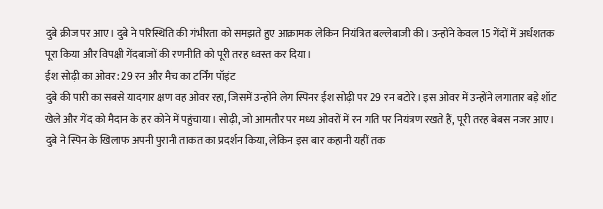दुबे क्रीज पर आए। दुबे ने परिस्थिति की गंभीरता को समझते हुए आक्रामक लेकिन नियंत्रित बल्लेबाजी की। उन्होंने केवल 15 गेंदों में अर्धशतक पूरा किया और विपक्षी गेंदबाजों की रणनीति को पूरी तरह ध्वस्त कर दिया।
ईश सोढ़ी का ओवर: 29 रन और मैच का टर्निंग पॉइंट
दुबे की पारी का सबसे यादगार क्षण वह ओवर रहा, जिसमें उन्होंने लेग स्पिनर ईश सोढ़ी पर 29 रन बटोरे। इस ओवर में उन्होंने लगातार बड़े शॉट खेले और गेंद को मैदान के हर कोने में पहुंचाया। सोढ़ी, जो आमतौर पर मध्य ओवरों में रन गति पर नियंत्रण रखते हैं, पूरी तरह बेबस नजर आए। दुबे ने स्पिन के खिलाफ अपनी पुरानी ताकत का प्रदर्शन किया, लेकिन इस बार कहानी यहीं तक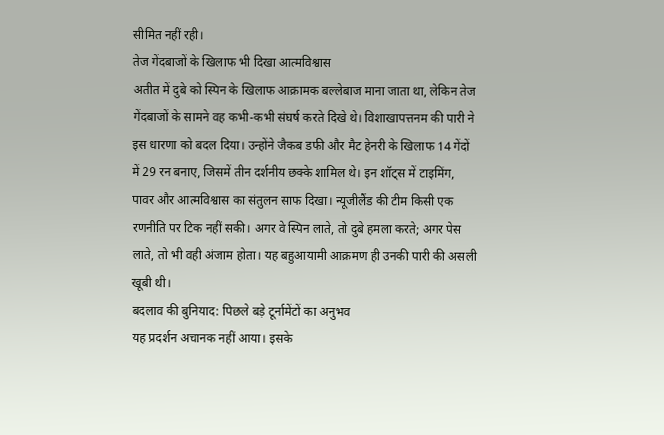सीमित नहीं रही।
तेज गेंदबाजों के खिलाफ भी दिखा आत्मविश्वास
अतीत में दुबे को स्पिन के खिलाफ आक्रामक बल्लेबाज माना जाता था, लेकिन तेज गेंदबाजों के सामने वह कभी-कभी संघर्ष करते दिखे थे। विशाखापत्तनम की पारी ने इस धारणा को बदल दिया। उन्होंने जैकब डफी और मैट हेनरी के खिलाफ 14 गेंदों में 29 रन बनाए, जिसमें तीन दर्शनीय छक्के शामिल थे। इन शॉट्स में टाइमिंग, पावर और आत्मविश्वास का संतुलन साफ दिखा। न्यूजीलैंड की टीम किसी एक रणनीति पर टिक नहीं सकी। अगर वे स्पिन लाते, तो दुबे हमला करते; अगर पेस लाते, तो भी वही अंजाम होता। यह बहुआयामी आक्रमण ही उनकी पारी की असली खूबी थी।
बदलाव की बुनियाद: पिछले बड़े टूर्नामेंटों का अनुभव
यह प्रदर्शन अचानक नहीं आया। इसके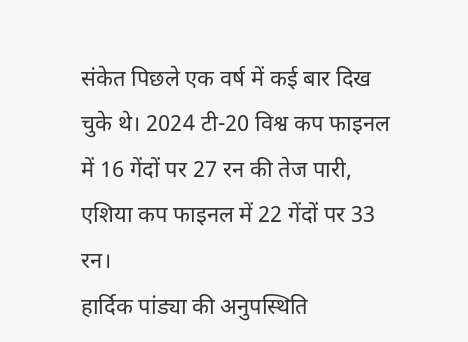संकेत पिछले एक वर्ष में कई बार दिख चुके थे। 2024 टी-20 विश्व कप फाइनल में 16 गेंदों पर 27 रन की तेज पारी, एशिया कप फाइनल में 22 गेंदों पर 33 रन।
हार्दिक पांड्या की अनुपस्थिति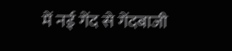में नई गेंद से गेंदबाजी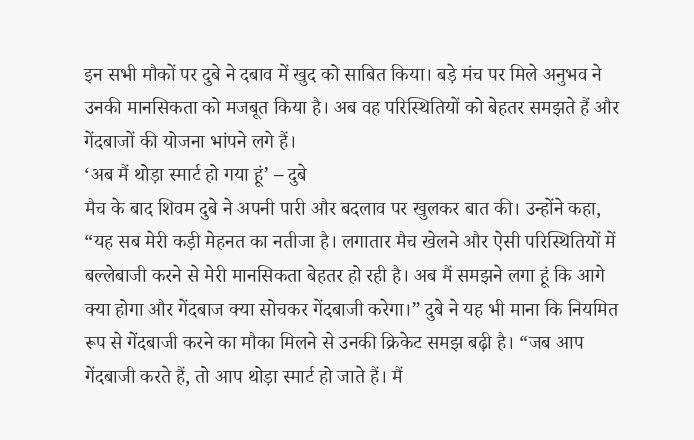इन सभी मौकों पर दुबे ने दबाव में खुद को साबित किया। बड़े मंच पर मिले अनुभव ने उनकी मानसिकता को मजबूत किया है। अब वह परिस्थितियों को बेहतर समझते हैं और गेंदबाजों की योजना भांपने लगे हैं।
‘अब मैं थोड़ा स्मार्ट हो गया हूं’ – दुबे
मैच के बाद शिवम दुबे ने अपनी पारी और बदलाव पर खुलकर बात की। उन्होंने कहा, “यह सब मेरी कड़ी मेहनत का नतीजा है। लगातार मैच खेलने और ऐसी परिस्थितियों में बल्लेबाजी करने से मेरी मानसिकता बेहतर हो रही है। अब मैं समझने लगा हूं कि आगे क्या होगा और गेंदबाज क्या सोचकर गेंदबाजी करेगा।” दुबे ने यह भी माना कि नियमित रूप से गेंदबाजी करने का मौका मिलने से उनकी क्रिकेट समझ बढ़ी है। “जब आप गेंदबाजी करते हैं, तो आप थोड़ा स्मार्ट हो जाते हैं। मैं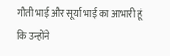गौती भाई और सूर्या भाई का आभारी हूं कि उन्होंने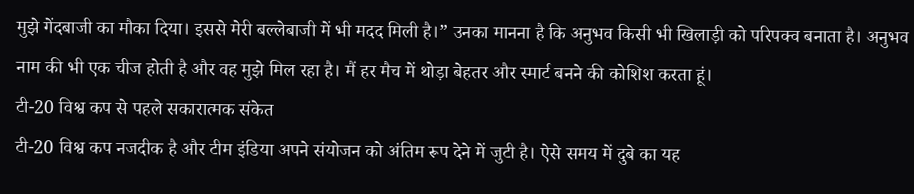मुझे गेंदबाजी का मौका दिया। इससे मेरी बल्लेबाजी में भी मदद मिली है।” उनका मानना है कि अनुभव किसी भी खिलाड़ी को परिपक्व बनाता है। अनुभव नाम की भी एक चीज होती है और वह मुझे मिल रहा है। मैं हर मैच में थोड़ा बेहतर और स्मार्ट बनने की कोशिश करता हूं।
टी-20 विश्व कप से पहले सकारात्मक संकेत
टी-20 विश्व कप नजदीक है और टीम इंडिया अपने संयोजन को अंतिम रूप देने में जुटी है। ऐसे समय में दुबे का यह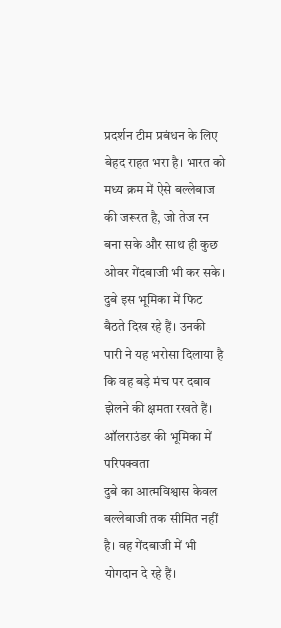प्रदर्शन टीम प्रबंधन के लिए बेहद राहत भरा है। भारत को मध्य क्रम में ऐसे बल्लेबाज की जरूरत है, जो तेज रन बना सके और साथ ही कुछ ओवर गेंदबाजी भी कर सके। दुबे इस भूमिका में फिट बैठते दिख रहे हैं। उनकी पारी ने यह भरोसा दिलाया है कि वह बड़े मंच पर दबाव झेलने की क्षमता रखते हैं।
ऑलराउंडर की भूमिका में परिपक्वता
दुबे का आत्मविश्वास केवल बल्लेबाजी तक सीमित नहीं है। वह गेंदबाजी में भी योगदान दे रहे हैं।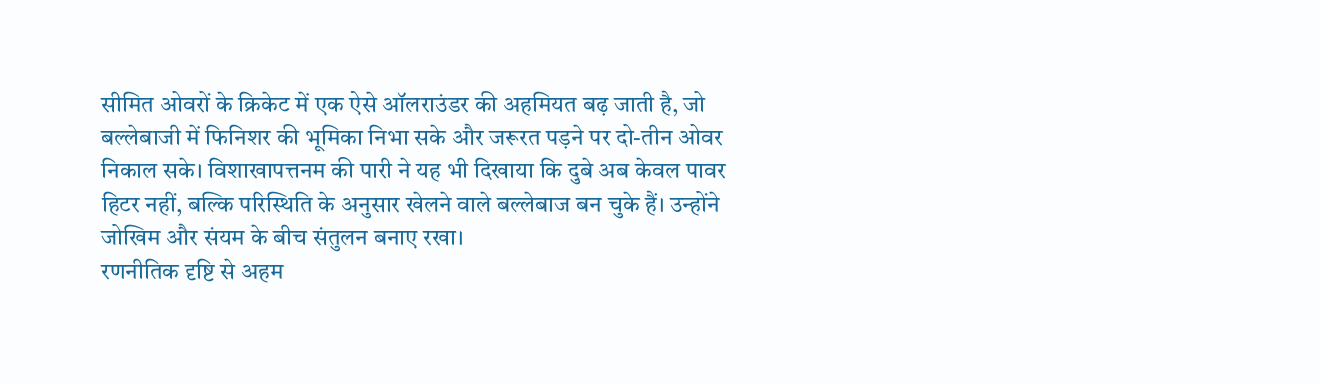सीमित ओवरों के क्रिकेट में एक ऐसे ऑलराउंडर की अहमियत बढ़ जाती है, जो बल्लेबाजी में फिनिशर की भूमिका निभा सके और जरूरत पड़ने पर दो-तीन ओवर निकाल सके। विशाखापत्तनम की पारी ने यह भी दिखाया कि दुबे अब केवल पावर हिटर नहीं, बल्कि परिस्थिति के अनुसार खेलने वाले बल्लेबाज बन चुके हैं। उन्होंने जोखिम और संयम के बीच संतुलन बनाए रखा।
रणनीतिक दृष्टि से अहम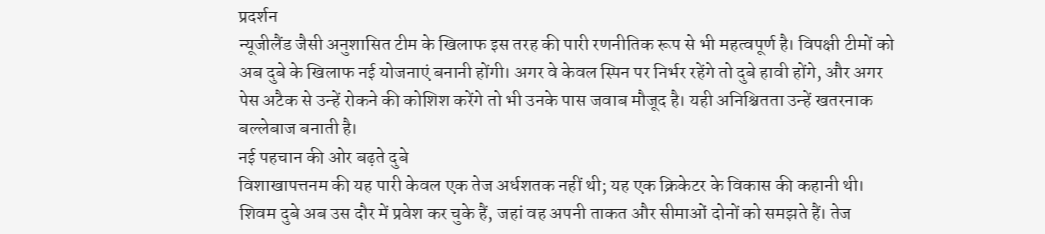प्रदर्शन
न्यूजीलैंड जैसी अनुशासित टीम के खिलाफ इस तरह की पारी रणनीतिक रूप से भी महत्वपूर्ण है। विपक्षी टीमों को अब दुबे के खिलाफ नई योजनाएं बनानी होंगी। अगर वे केवल स्पिन पर निर्भर रहेंगे तो दुबे हावी होंगे, और अगर पेस अटैक से उन्हें रोकने की कोशिश करेंगे तो भी उनके पास जवाब मौजूद है। यही अनिश्चितता उन्हें खतरनाक बल्लेबाज बनाती है।
नई पहचान की ओर बढ़ते दुबे
विशाखापत्तनम की यह पारी केवल एक तेज अर्धशतक नहीं थी; यह एक क्रिकेटर के विकास की कहानी थी। शिवम दुबे अब उस दौर में प्रवेश कर चुके हैं, जहां वह अपनी ताकत और सीमाओं दोनों को समझते हैं। तेज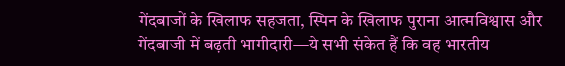गेंदबाजों के खिलाफ सहजता, स्पिन के खिलाफ पुराना आत्मविश्वास और गेंदबाजी में बढ़ती भागीदारी—ये सभी संकेत हैं कि वह भारतीय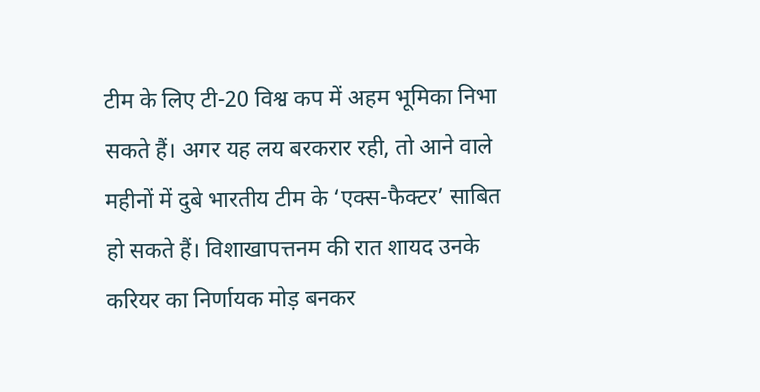टीम के लिए टी-20 विश्व कप में अहम भूमिका निभा सकते हैं। अगर यह लय बरकरार रही, तो आने वाले महीनों में दुबे भारतीय टीम के ‘एक्स-फैक्टर’ साबित हो सकते हैं। विशाखापत्तनम की रात शायद उनके करियर का निर्णायक मोड़ बनकर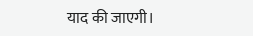याद की जाएगी।